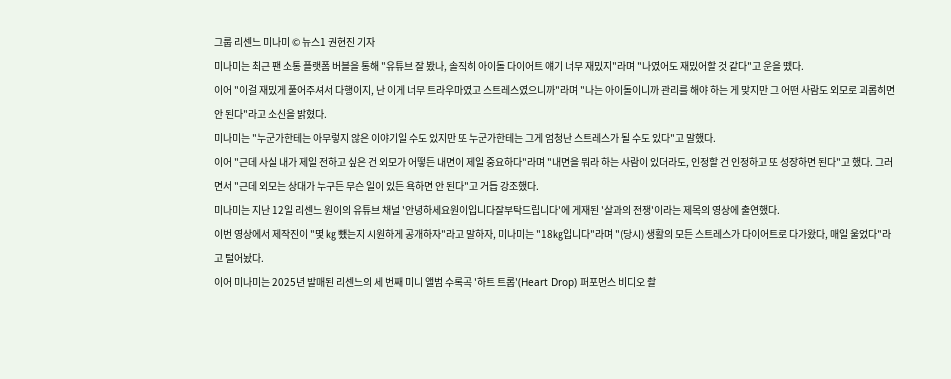그룹 리센느 미나미 © 뉴스1 권현진 기자
미나미는 최근 팬 소통 플랫폼 버블을 통해 "유튜브 잘 봤나, 솔직히 아이돌 다이어트 얘기 너무 재밌지"라며 "나였어도 재밌어할 것 같다"고 운을 뗐다.
이어 "이걸 재밌게 풀어주셔서 다행이지, 난 이게 너무 트라우마였고 스트레스였으니까"라며 "나는 아이돌이니까 관리를 해야 하는 게 맞지만 그 어떤 사람도 외모로 괴롭히면 안 된다"라고 소신을 밝혔다.
미나미는 "누군가한테는 아무렇지 않은 이야기일 수도 있지만 또 누군가한테는 그게 엄청난 스트레스가 될 수도 있다"고 말했다.
이어 "근데 사실 내가 제일 전하고 싶은 건 외모가 어떻든 내면이 제일 중요하다"라며 "내면을 뭐라 하는 사람이 있더라도, 인정할 건 인정하고 또 성장하면 된다"고 했다. 그러면서 "근데 외모는 상대가 누구든 무슨 일이 있든 욕하면 안 된다"고 거듭 강조했다.
미나미는 지난 12일 리센느 원이의 유튜브 채널 '안녕하세요원이입니다잘부탁드립니다'에 게재된 '살과의 전쟁'이라는 제목의 영상에 출연했다.
이번 영상에서 제작진이 "몇 ㎏ 뺐는지 시원하게 공개하자"라고 말하자, 미나미는 "18㎏입니다"라며 "(당시) 생활의 모든 스트레스가 다이어트로 다가왔다, 매일 울었다"라고 털어놨다.
이어 미나미는 2025년 발매된 리센느의 세 번째 미니 앨범 수록곡 '하트 트롭'(Heart Drop) 퍼포먼스 비디오 촬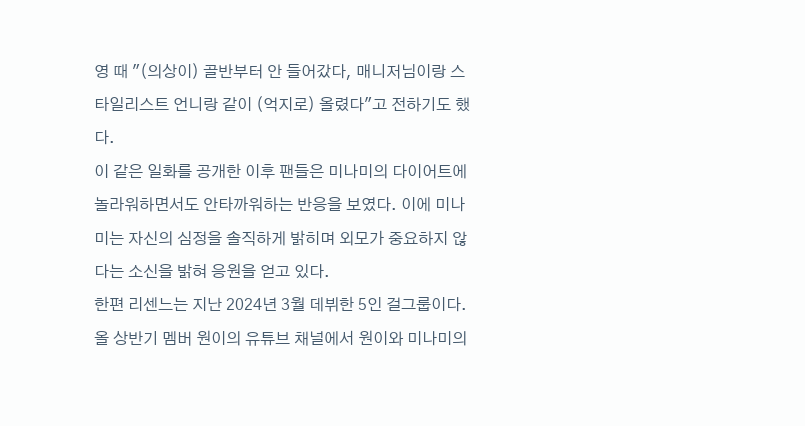영 때 "(의상이) 골반부터 안 들어갔다, 매니저님이랑 스타일리스트 언니랑 같이 (억지로) 올렸다"고 전하기도 했다.
이 같은 일화를 공개한 이후 팬들은 미나미의 다이어트에 놀라워하면서도 안타까워하는 반응을 보였다. 이에 미나미는 자신의 심정을 솔직하게 밝히며 외모가 중요하지 않다는 소신을 밝혀 응원을 얻고 있다.
한편 리센느는 지난 2024년 3월 데뷔한 5인 걸그룹이다. 올 상반기 멤버 원이의 유튜브 채널에서 원이와 미나미의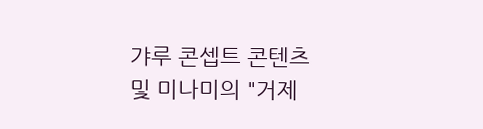갸루 콘셉트 콘텐츠 및 미나미의 "거제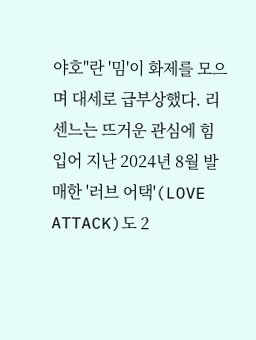야호"란 '밈'이 화제를 모으며 대세로 급부상했다. 리센느는 뜨거운 관심에 힘입어 지난 2024년 8월 발매한 '러브 어택'(LOVE ATTACK)도 2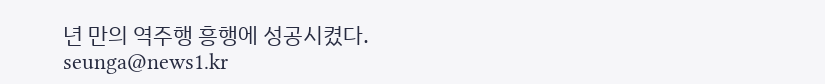년 만의 역주행 흥행에 성공시켰다.
seunga@news1.kr